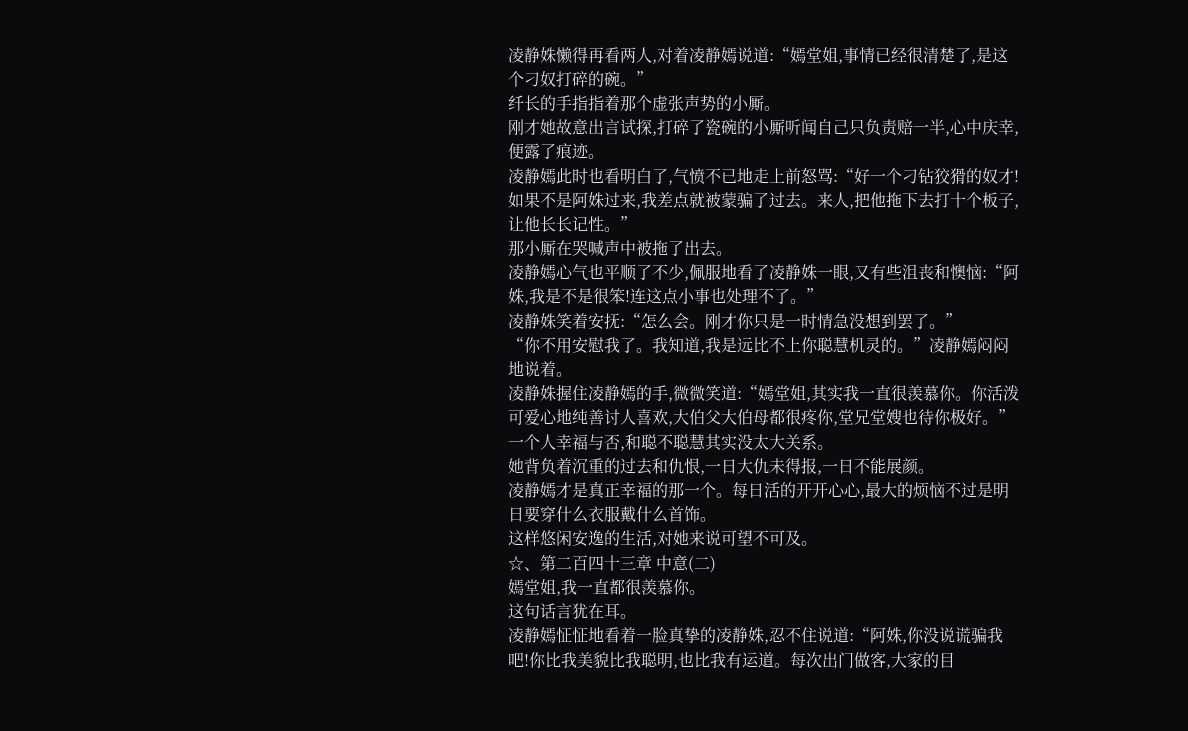凌静姝懒得再看两人,对着凌静嫣说道:“嫣堂姐,事情已经很清楚了,是这个刁奴打碎的碗。”
纤长的手指指着那个虚张声势的小厮。
刚才她故意出言试探,打碎了瓷碗的小厮听闻自己只负责赔一半,心中庆幸,便露了痕迹。
凌静嫣此时也看明白了,气愤不已地走上前怒骂:“好一个刁钻狡猾的奴才!如果不是阿姝过来,我差点就被蒙骗了过去。来人,把他拖下去打十个板子,让他长长记性。”
那小厮在哭喊声中被拖了出去。
凌静嫣心气也平顺了不少,佩服地看了凌静姝一眼,又有些沮丧和懊恼:“阿姝,我是不是很笨!连这点小事也处理不了。”
凌静姝笑着安抚:“怎么会。刚才你只是一时情急没想到罢了。”
“你不用安慰我了。我知道,我是远比不上你聪慧机灵的。”凌静嫣闷闷地说着。
凌静姝握住凌静嫣的手,微微笑道:“嫣堂姐,其实我一直很羡慕你。你活泼可爱心地纯善讨人喜欢,大伯父大伯母都很疼你,堂兄堂嫂也待你极好。”
一个人幸福与否,和聪不聪慧其实没太大关系。
她背负着沉重的过去和仇恨,一日大仇未得报,一日不能展颜。
凌静嫣才是真正幸福的那一个。每日活的开开心心,最大的烦恼不过是明日要穿什么衣服戴什么首饰。
这样悠闲安逸的生活,对她来说可望不可及。
☆、第二百四十三章 中意(二)
嫣堂姐,我一直都很羡慕你。
这句话言犹在耳。
凌静嫣怔怔地看着一脸真挚的凌静姝,忍不住说道:“阿姝,你没说谎骗我吧!你比我美貌比我聪明,也比我有运道。每次出门做客,大家的目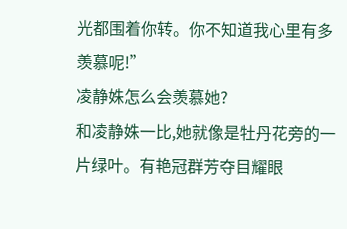光都围着你转。你不知道我心里有多羡慕呢!”
凌静姝怎么会羡慕她?
和凌静姝一比,她就像是牡丹花旁的一片绿叶。有艳冠群芳夺目耀眼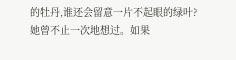的牡丹,谁还会留意一片不起眼的绿叶?
她曾不止一次地想过。如果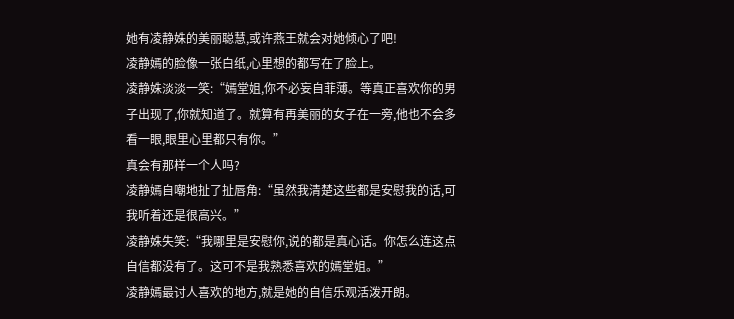她有凌静姝的美丽聪慧,或许燕王就会对她倾心了吧!
凌静嫣的脸像一张白纸,心里想的都写在了脸上。
凌静姝淡淡一笑:“嫣堂姐,你不必妄自菲薄。等真正喜欢你的男子出现了,你就知道了。就算有再美丽的女子在一旁,他也不会多看一眼,眼里心里都只有你。”
真会有那样一个人吗?
凌静嫣自嘲地扯了扯唇角:“虽然我清楚这些都是安慰我的话,可我听着还是很高兴。”
凌静姝失笑:“我哪里是安慰你,说的都是真心话。你怎么连这点自信都没有了。这可不是我熟悉喜欢的嫣堂姐。”
凌静嫣最讨人喜欢的地方,就是她的自信乐观活泼开朗。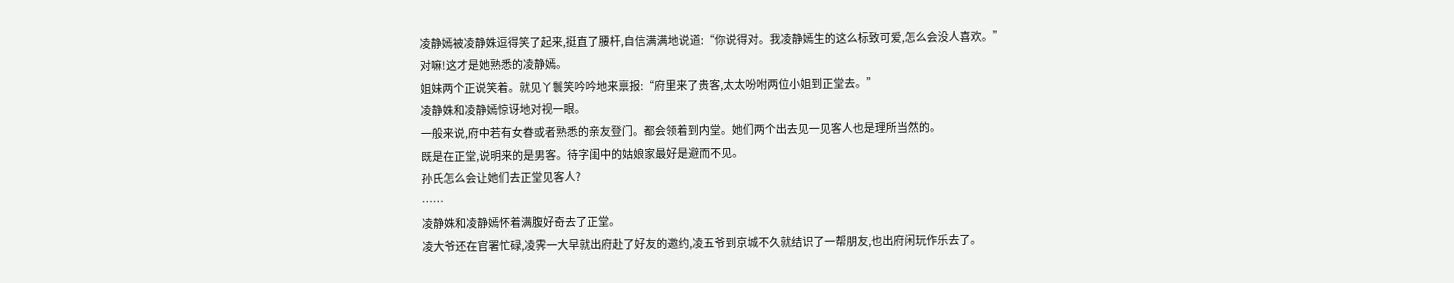凌静嫣被凌静姝逗得笑了起来,挺直了腰杆,自信满满地说道:“你说得对。我凌静嫣生的这么标致可爱,怎么会没人喜欢。”
对嘛!这才是她熟悉的凌静嫣。
姐妹两个正说笑着。就见丫鬟笑吟吟地来禀报:“府里来了贵客,太太吩咐两位小姐到正堂去。”
凌静姝和凌静嫣惊讶地对视一眼。
一般来说,府中若有女眷或者熟悉的亲友登门。都会领着到内堂。她们两个出去见一见客人也是理所当然的。
既是在正堂,说明来的是男客。待字闺中的姑娘家最好是避而不见。
孙氏怎么会让她们去正堂见客人?
……
凌静姝和凌静嫣怀着满腹好奇去了正堂。
凌大爷还在官署忙碌,凌霁一大早就出府赴了好友的邀约,凌五爷到京城不久就结识了一帮朋友,也出府闲玩作乐去了。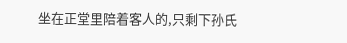坐在正堂里陪着客人的,只剩下孙氏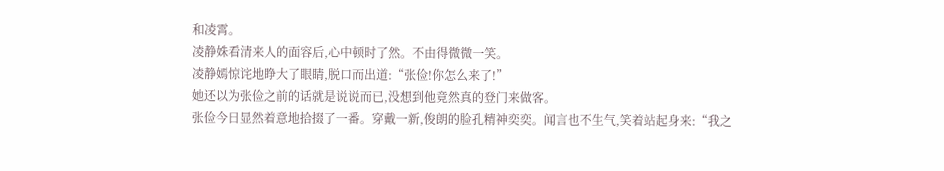和凌霄。
凌静姝看清来人的面容后,心中顿时了然。不由得微微一笑。
凌静嫣惊诧地睁大了眼睛,脱口而出道:“张俭!你怎么来了!”
她还以为张俭之前的话就是说说而已,没想到他竟然真的登门来做客。
张俭今日显然着意地拾掇了一番。穿戴一新,俊朗的脸孔精神奕奕。闻言也不生气,笑着站起身来:“我之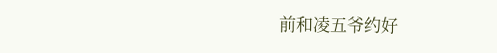前和凌五爷约好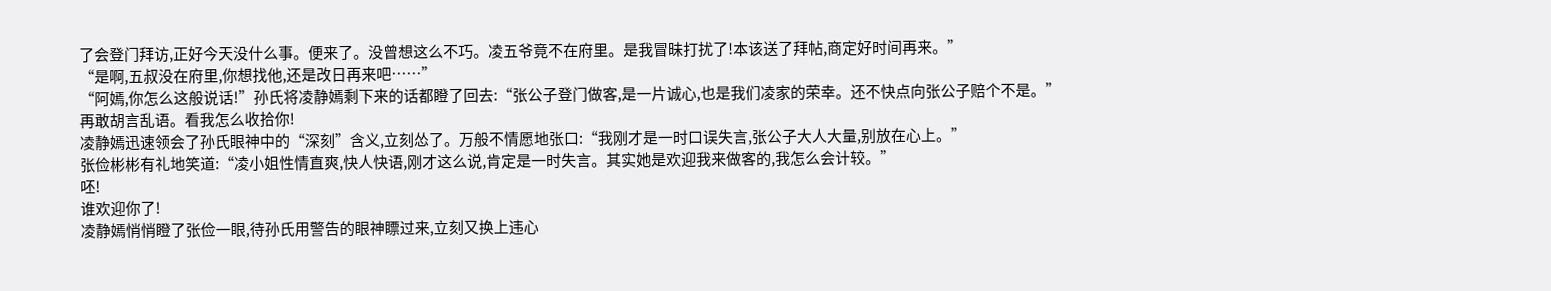了会登门拜访,正好今天没什么事。便来了。没曾想这么不巧。凌五爷竟不在府里。是我冒昧打扰了!本该送了拜帖,商定好时间再来。”
“是啊,五叔没在府里,你想找他,还是改日再来吧……”
“阿嫣,你怎么这般说话!”孙氏将凌静嫣剩下来的话都瞪了回去:“张公子登门做客,是一片诚心,也是我们凌家的荣幸。还不快点向张公子赔个不是。”
再敢胡言乱语。看我怎么收拾你!
凌静嫣迅速领会了孙氏眼神中的“深刻”含义,立刻怂了。万般不情愿地张口:“我刚才是一时口误失言,张公子大人大量,别放在心上。”
张俭彬彬有礼地笑道:“凌小姐性情直爽,快人快语,刚才这么说,肯定是一时失言。其实她是欢迎我来做客的,我怎么会计较。”
呸!
谁欢迎你了!
凌静嫣悄悄瞪了张俭一眼,待孙氏用警告的眼神瞟过来,立刻又换上违心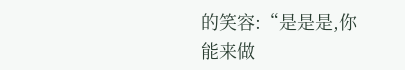的笑容:“是是是,你能来做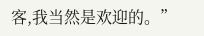客,我当然是欢迎的。”